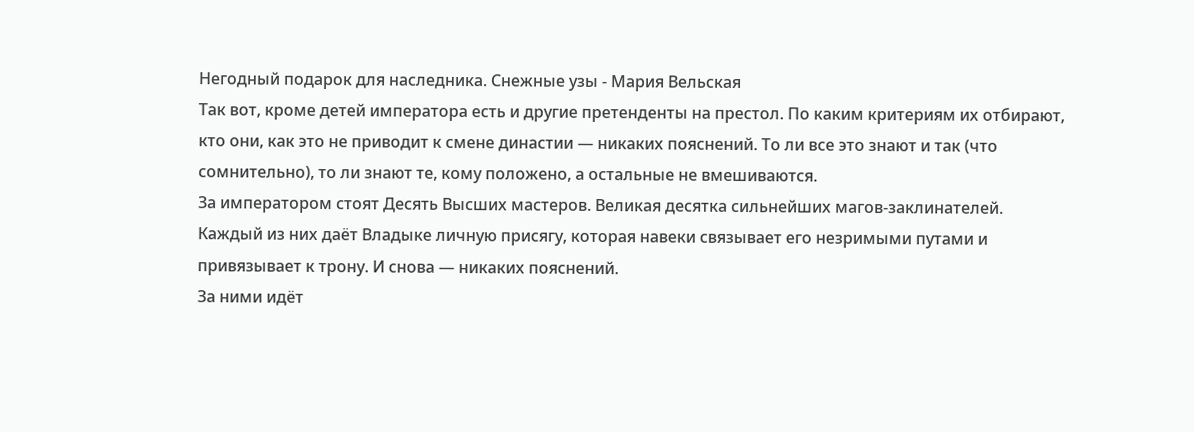Негодный подарок для наследника. Снежные узы - Мария Вельская
Так вот, кроме детей императора есть и другие претенденты на престол. По каким критериям их отбирают, кто они, как это не приводит к смене династии — никаких пояснений. То ли все это знают и так (что сомнительно), то ли знают те, кому положено, а остальные не вмешиваются.
За императором стоят Десять Высших мастеров. Великая десятка сильнейших магов-заклинателей. Каждый из них даёт Владыке личную присягу, которая навеки связывает его незримыми путами и привязывает к трону. И снова — никаких пояснений.
За ними идёт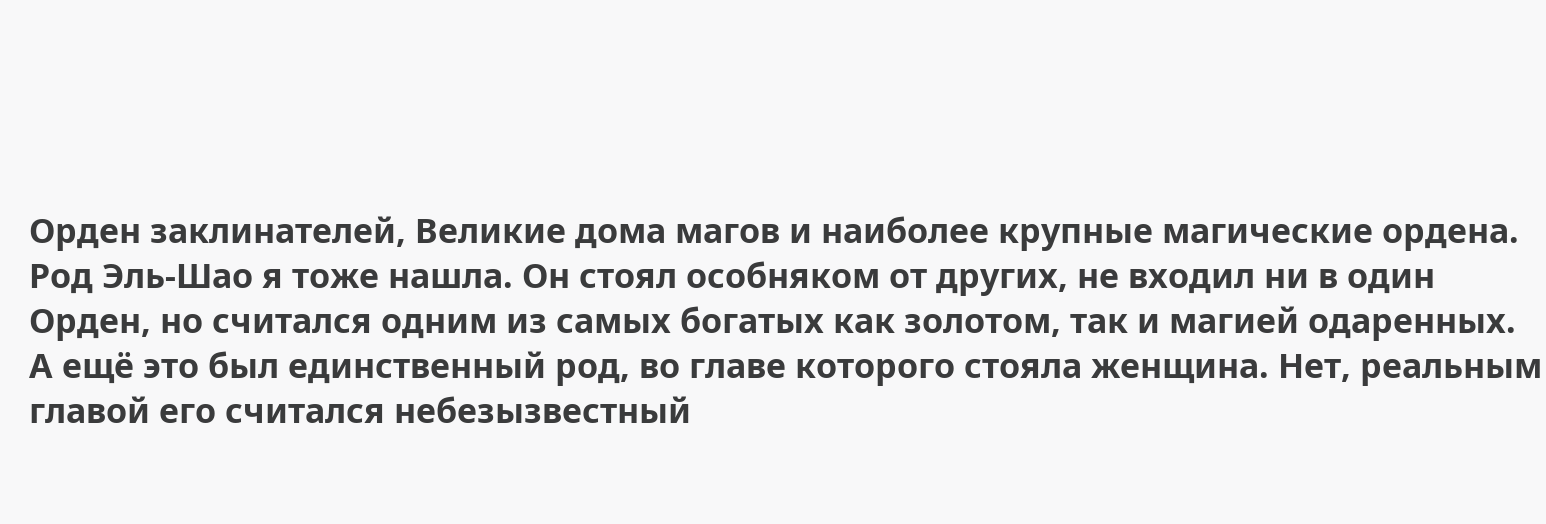Орден заклинателей, Великие дома магов и наиболее крупные магические ордена.
Род Эль-Шао я тоже нашла. Он стоял особняком от других, не входил ни в один Орден, но считался одним из самых богатых как золотом, так и магией одаренных. А ещё это был единственный род, во главе которого стояла женщина. Нет, реальным главой его считался небезызвестный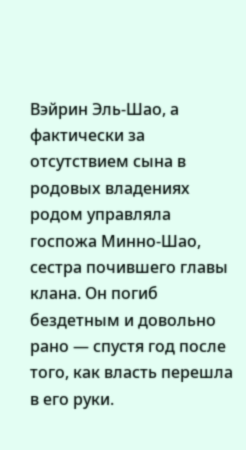Вэйрин Эль-Шао, а фактически за отсутствием сына в родовых владениях родом управляла госпожа Минно-Шао, сестра почившего главы клана. Он погиб бездетным и довольно рано — спустя год после того, как власть перешла в его руки.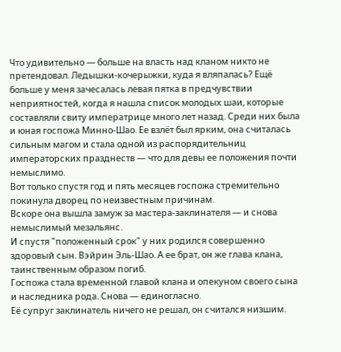Что удивительно — больше на власть над кланом никто не претендовал. Ледышки-кочерыжки, куда я вляпалась? Ещё больше у меня зачесалась левая пятка в предчувствии неприятностей, когда я нашла список молодых шаи, которые составляли свиту императрице много лет назад. Среди них была и юная госпожа Минно-Шао. Ее взлёт был ярким, она считалась сильным магом и стала одной из распорядительниц императорских празднеств — что для девы ее положения почти немыслимо.
Вот только спустя год и пять месяцев госпожа стремительно покинула дворец по неизвестным причинам.
Вскоре она вышла замуж за мастера-заклинателя — и снова немыслимый мезальянс.
И спустя "положенный срок" у них родился совершенно здоровый сын. Вэйрин Эль-Шао. А ее брат, он же глава клана, таинственным образом погиб.
Госпожа стала временной главой клана и опекуном своего сына и наследника рода. Снова — единогласно.
Её супруг заклинатель ничего не решал, он считался низшим.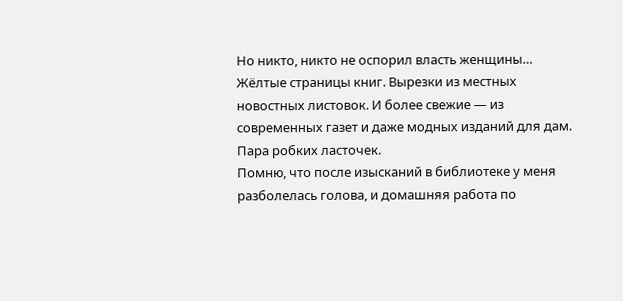Но никто, никто не оспорил власть женщины…
Жёлтые страницы книг. Вырезки из местных новостных листовок. И более свежие — из современных газет и даже модных изданий для дам. Пара робких ласточек.
Помню, что после изысканий в библиотеке у меня разболелась голова, и домашняя работа по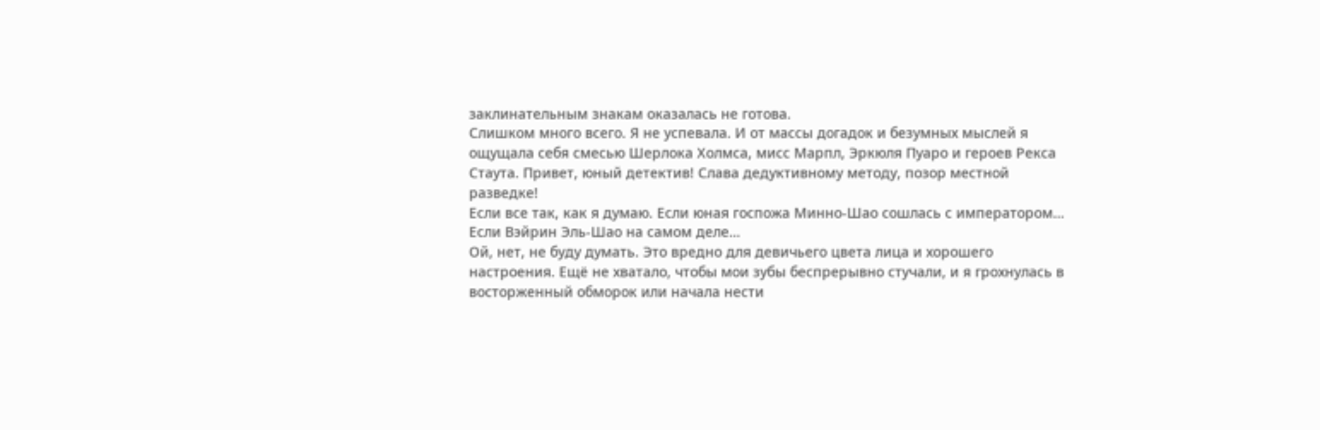заклинательным знакам оказалась не готова.
Слишком много всего. Я не успевала. И от массы догадок и безумных мыслей я ощущала себя смесью Шерлока Холмса, мисс Марпл, Эркюля Пуаро и героев Рекса Стаута. Привет, юный детектив! Слава дедуктивному методу, позор местной разведке!
Если все так, как я думаю. Если юная госпожа Минно-Шао сошлась с императором… Если Вэйрин Эль-Шао на самом деле…
Ой, нет, не буду думать. Это вредно для девичьего цвета лица и хорошего настроения. Ещё не хватало, чтобы мои зубы беспрерывно стучали, и я грохнулась в восторженный обморок или начала нести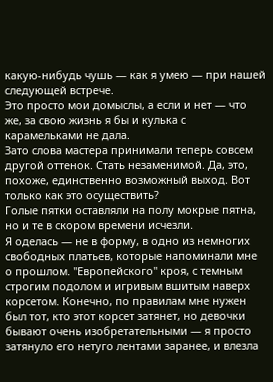какую-нибудь чушь — как я умею — при нашей следующей встрече.
Это просто мои домыслы, а если и нет — что же, за свою жизнь я бы и кулька с карамельками не дала.
Зато слова мастера принимали теперь совсем другой оттенок. Стать незаменимой. Да, это, похоже, единственно возможный выход. Вот только как это осуществить?
Голые пятки оставляли на полу мокрые пятна, но и те в скором времени исчезли.
Я оделась — не в форму, в одно из немногих свободных платьев, которые напоминали мне о прошлом. "Европейского" кроя, с темным строгим подолом и игривым вшитым наверх корсетом. Конечно, по правилам мне нужен был тот, кто этот корсет затянет, но девочки бывают очень изобретательными — я просто затянуло его нетуго лентами заранее, и влезла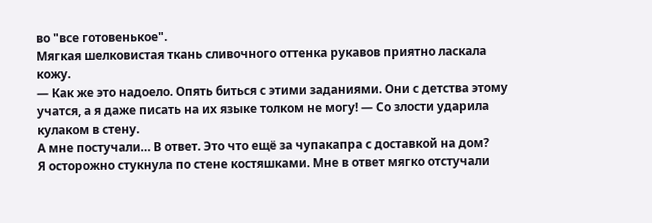во "все готовенькое".
Мягкая шелковистая ткань сливочного оттенка рукавов приятно ласкала кожу.
— Как же это надоело. Опять биться с этими заданиями. Они с детства этому учатся, а я даже писать на их языке толком не могу! — Со злости ударила кулаком в стену.
А мне постучали… В ответ. Это что ещё за чупакапра с доставкой на дом?
Я осторожно стукнула по стене костяшками. Мне в ответ мягко отстучали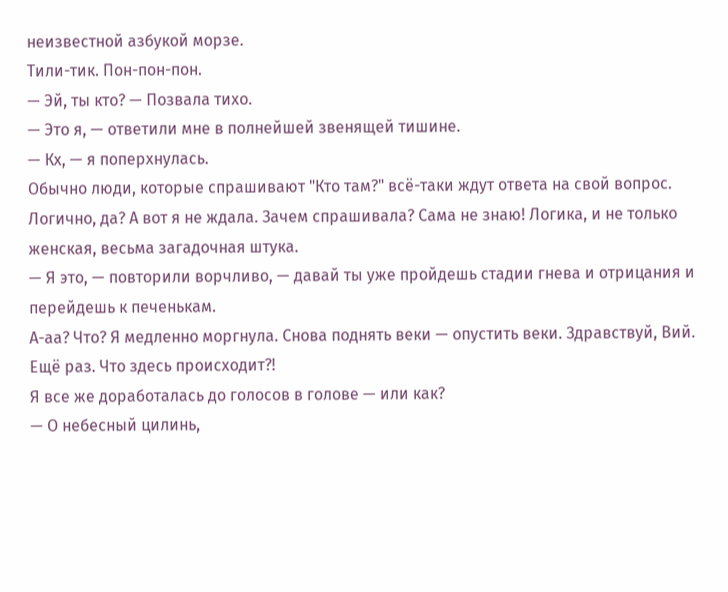неизвестной азбукой морзе.
Тили-тик. Пон-пон-пон.
— Эй, ты кто? — Позвала тихо.
— Это я, — ответили мне в полнейшей звенящей тишине.
— Кх, — я поперхнулась.
Обычно люди, которые спрашивают "Кто там?" всё-таки ждут ответа на свой вопрос. Логично, да? А вот я не ждала. Зачем спрашивала? Сама не знаю! Логика, и не только женская, весьма загадочная штука.
— Я это, — повторили ворчливо, — давай ты уже пройдешь стадии гнева и отрицания и перейдешь к печенькам.
А-аа? Что? Я медленно моргнула. Снова поднять веки — опустить веки. Здравствуй, Вий. Ещё раз. Что здесь происходит?!
Я все же доработалась до голосов в голове — или как?
— О небесный цилинь,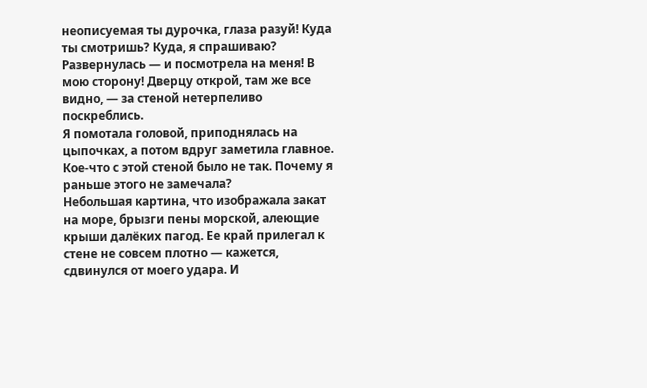неописуемая ты дурочка, глаза разуй! Куда ты смотришь? Куда, я спрашиваю? Развернулась — и посмотрела на меня! В мою сторону! Дверцу открой, там же все видно, — за стеной нетерпеливо поскреблись.
Я помотала головой, приподнялась на цыпочках, а потом вдруг заметила главное. Кое-что с этой стеной было не так. Почему я раньше этого не замечала?
Небольшая картина, что изображала закат на море, брызги пены морской, алеющие крыши далёких пагод. Ее край прилегал к стене не совсем плотно — кажется, сдвинулся от моего удара. И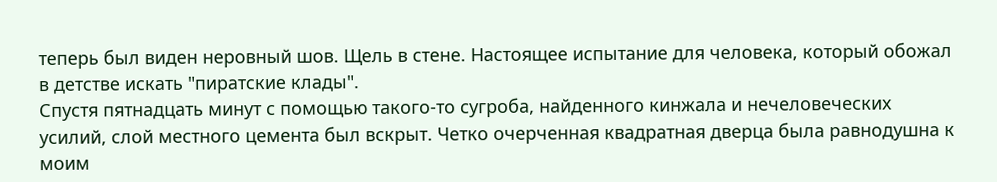теперь был виден неровный шов. Щель в стене. Настоящее испытание для человека, который обожал в детстве искать "пиратские клады".
Спустя пятнадцать минут с помощью такого-то сугроба, найденного кинжала и нечеловеческих усилий, слой местного цемента был вскрыт. Четко очерченная квадратная дверца была равнодушна к моим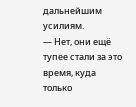дальнейшим усилиям.
— Нет, они ещё тупее стали за это время, куда только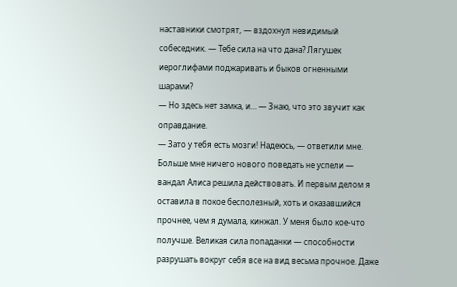наставники смотрят, — вздохнул невидимый собеседник. — Тебе сила на что дана? Лягушек иероглифами поджаривать и быков огненными шарами?
— Но здесь нет замка, и… — Знаю, что это звучит как оправдание.
— Зато у тебя есть мозги! Надеюсь, — ответили мне.
Больше мне ничего нового поведать не успели — вандал Алиса решила действовать. И первым делом я оставила в покое бесполезный, хоть и оказавшийся прочнее, чем я думала, кинжал. У меня было кое-что получше. Великая сила попаданки — способности разрушать вокруг себя все на вид весьма прочное. Даже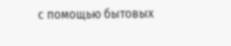с помощью бытовых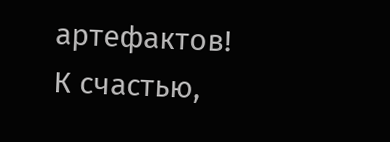артефактов!
К счастью,